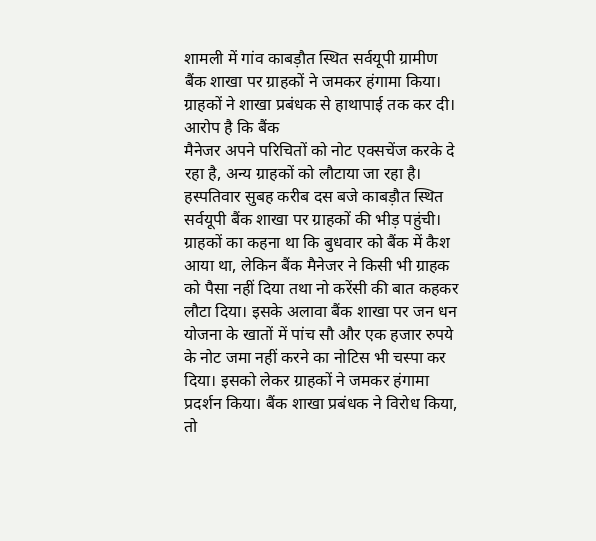शामली में गांव काबड़ौत स्थित सर्वयूपी ग्रामीण बैंक शाखा पर ग्राहकों ने जमकर हंगामा किया। ग्राहकों ने शाखा प्रबंधक से हाथापाई तक कर दी। आरोप है कि बैंक
मैनेजर अपने परिचितों को नोट एक्सचेंज करके दे रहा है, अन्य ग्राहकों को लौटाया जा रहा है।
हस्पतिवार सुबह करीब दस बजे काबड़ौत स्थित सर्वयूपी बैंक शाखा पर ग्राहकों की भीड़ पहुंची। ग्राहकों का कहना था कि बुधवार को बैंक में कैश आया था, लेकिन बैंक मैनेजर ने किसी भी ग्राहक को पैसा नहीं दिया तथा नो करेंसी की बात कहकर लौटा दिया। इसके अलावा बैंक शाखा पर जन धन योजना के खातों में पांच सौ और एक हजार रुपये के नोट जमा नहीं करने का नोटिस भी चस्पा कर दिया। इसको लेकर ग्राहकों ने जमकर हंगामा प्रदर्शन किया। बैंक शाखा प्रबंधक ने विरोध किया, तो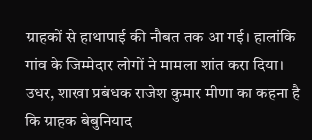ग्राहकों से हाथापाई की नौबत तक आ गई। हालांकि गांव के जिम्मेदार लोगों ने मामला शांत करा दिया। उधर, शाखा प्रबंधक राजेश कुमार मीणा का कहना है कि ग्राहक बेबुनियाद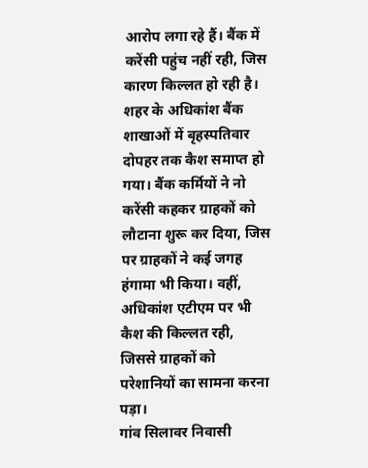आरोप लगा रहे हैं। बैंक में करेंसी पहुंच नहीं रही, जिस कारण किल्लत हो रही है।
शहर के अधिकांश बैंक शाखाओं में बृहस्पतिवार दोपहर तक कैश समाप्त हो गया। बैंक कर्मियों ने नो करेंसी कहकर ग्राहकों को लौटाना शुरू कर दिया, जिस पर ग्राहकों ने कई जगह हंगामा भी किया। वहीं, अधिकांश एटीएम पर भी कैश की किल्लत रही, जिससे ग्राहकों को परेशानियों का सामना करना पड़ा।
गांव सिलावर निवासी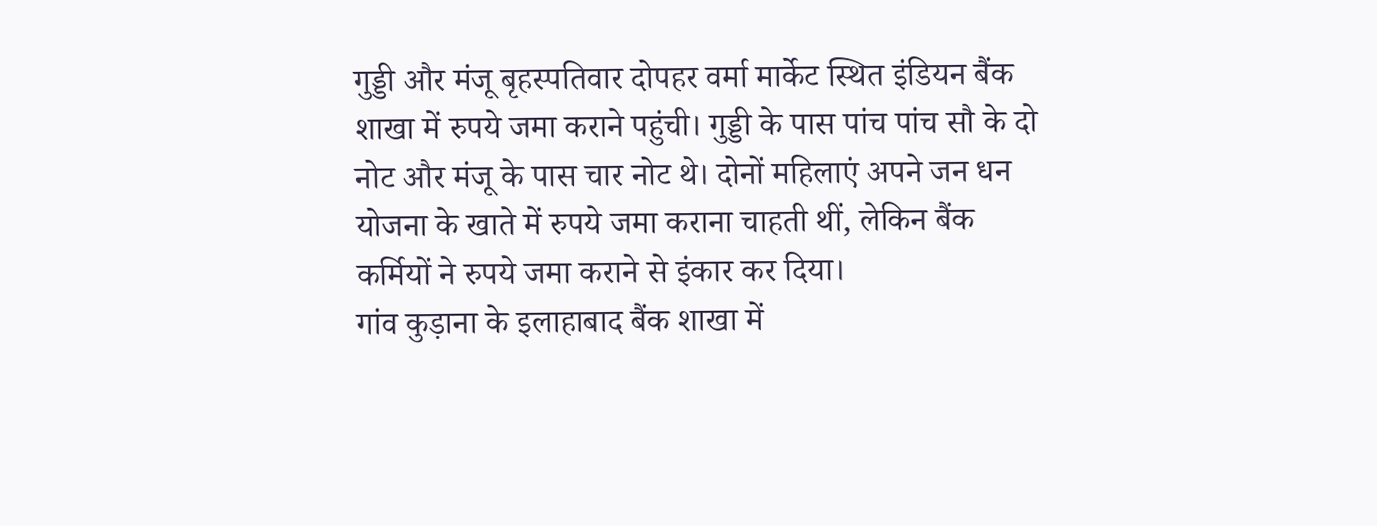गुड्डी और मंजू बृहस्पतिवार दोपहर वर्मा मार्केट स्थित इंडियन बैंक शाखा में रुपये जमा कराने पहुंची। गुड्डी के पास पांच पांच सौ के दो नोट और मंजू के पास चार नोट थे। दोनों महिलाएं अपने जन धन योजना के खाते में रुपये जमा कराना चाहती थीं, लेकिन बैंक कर्मियों ने रुपये जमा कराने से इंकार कर दिया।
गांव कुड़ाना के इलाहाबाद बैंक शाखा में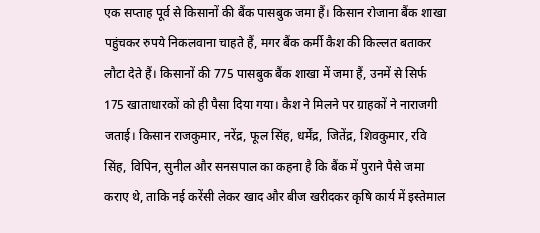एक सप्ताह पूर्व से किसानों की बैंक पासबुक जमा हैं। किसान रोजाना बैंक शाखा पहुंचकर रुपये निकलवाना चाहते हैं, मगर बैंक कर्मी कैश की किल्लत बताकर लौटा देते हैं। किसानों की 775 पासबुक बैंक शाखा में जमा हैं, उनमें से सिर्फ 175 खाताधारकों को ही पैसा दिया गया। कैश ने मिलने पर ग्राहकों ने नाराजगी जताई। किसान राजकुमार, नरेंद्र, फूल सिंह, धर्मेंद्र, जितेंद्र, शिवकुमार, रवि सिंह, विपिन, सुनील और सनसपाल का कहना है कि बैंक में पुराने पैसे जमा कराए थे, ताकि नई करेंसी लेकर खाद और बीज खरीदकर कृषि कार्य में इस्तेमाल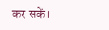कर सकें।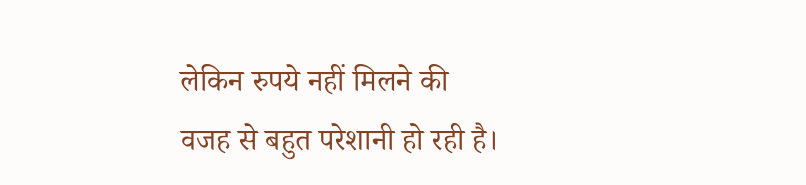लेकिन रुपये नहीं मिलने की वजह से बहुत परेशानी हो रही है।